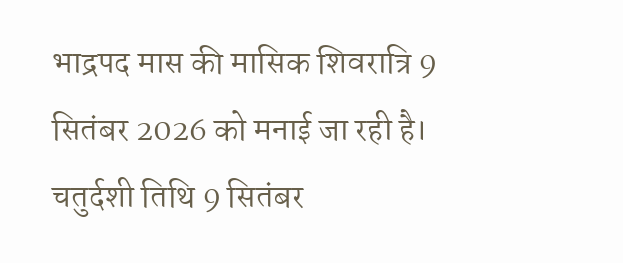भाद्रपद मास की मासिक शिवरात्रि 9 सितंबर 2026 को मनाई जा रही है। चतुर्दशी तिथि 9 सितंबर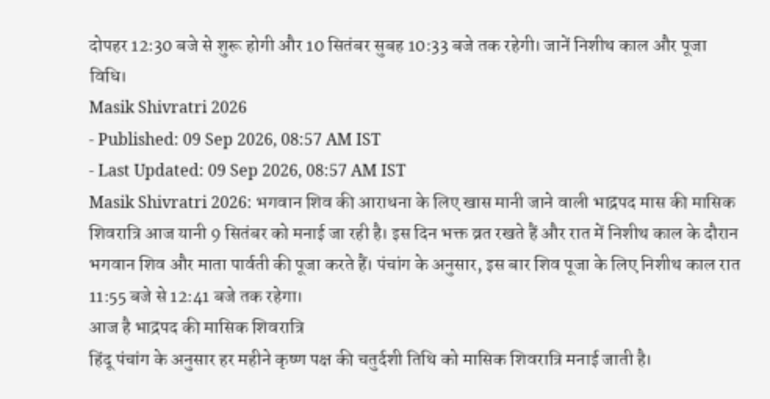दोपहर 12:30 बजे से शुरू होगी और 10 सितंबर सुबह 10:33 बजे तक रहेगी। जानें निशीथ काल और पूजा विधि।
Masik Shivratri 2026
- Published: 09 Sep 2026, 08:57 AM IST
- Last Updated: 09 Sep 2026, 08:57 AM IST
Masik Shivratri 2026: भगवान शिव की आराधना के लिए खास मानी जाने वाली भाद्रपद मास की मासिक शिवरात्रि आज यानी 9 सितंबर को मनाई जा रही है। इस दिन भक्त व्रत रखते हैं और रात में निशीथ काल के दौरान भगवान शिव और माता पार्वती की पूजा करते हैं। पंचांग के अनुसार, इस बार शिव पूजा के लिए निशीथ काल रात 11:55 बजे से 12:41 बजे तक रहेगा।
आज है भाद्रपद की मासिक शिवरात्रि
हिंदू पंचांग के अनुसार हर महीने कृष्ण पक्ष की चतुर्दशी तिथि को मासिक शिवरात्रि मनाई जाती है।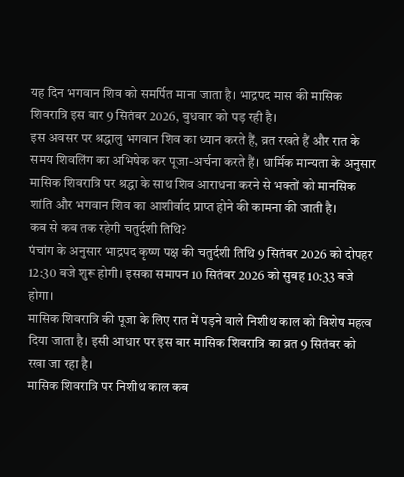यह दिन भगवान शिव को समर्पित माना जाता है। भाद्रपद मास की मासिक शिवरात्रि इस बार 9 सितंबर 2026, बुधवार को पड़ रही है।
इस अवसर पर श्रद्धालु भगवान शिव का ध्यान करते हैं, व्रत रखते हैं और रात के समय शिवलिंग का अभिषेक कर पूजा-अर्चना करते हैं। धार्मिक मान्यता के अनुसार मासिक शिवरात्रि पर श्रद्धा के साथ शिव आराधना करने से भक्तों को मानसिक शांति और भगवान शिव का आशीर्वाद प्राप्त होने की कामना की जाती है।
कब से कब तक रहेगी चतुर्दशी तिथि?
पंचांग के अनुसार भाद्रपद कृष्ण पक्ष की चतुर्दशी तिथि 9 सितंबर 2026 को दोपहर 12:30 बजे शुरू होगी। इसका समापन 10 सितंबर 2026 को सुबह 10:33 बजे होगा।
मासिक शिवरात्रि की पूजा के लिए रात में पड़ने वाले निशीथ काल को विशेष महत्व दिया जाता है। इसी आधार पर इस बार मासिक शिवरात्रि का व्रत 9 सितंबर को रखा जा रहा है।
मासिक शिवरात्रि पर निशीथ काल कब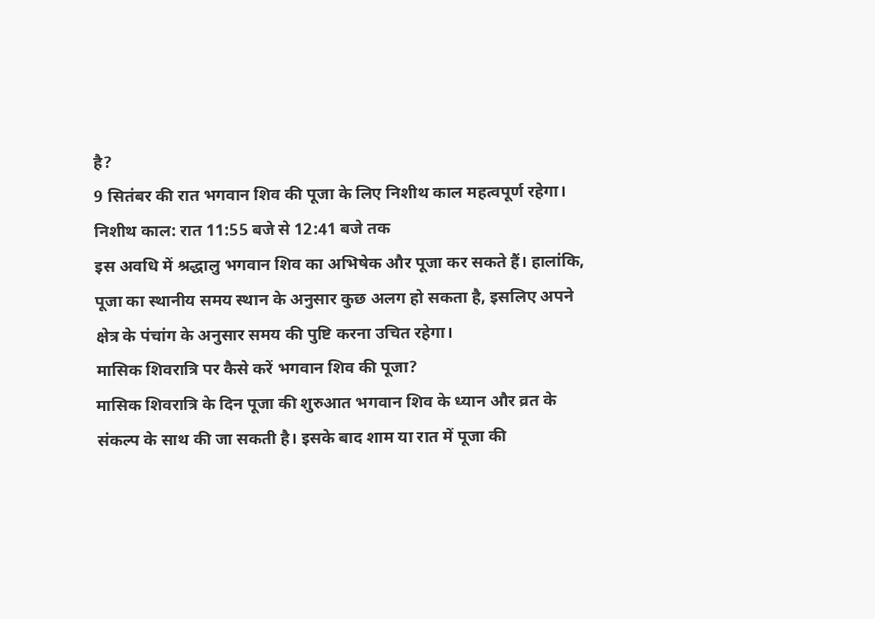है?
9 सितंबर की रात भगवान शिव की पूजा के लिए निशीथ काल महत्वपूर्ण रहेगा।
निशीथ काल: रात 11:55 बजे से 12:41 बजे तक
इस अवधि में श्रद्धालु भगवान शिव का अभिषेक और पूजा कर सकते हैं। हालांकि, पूजा का स्थानीय समय स्थान के अनुसार कुछ अलग हो सकता है, इसलिए अपने क्षेत्र के पंचांग के अनुसार समय की पुष्टि करना उचित रहेगा।
मासिक शिवरात्रि पर कैसे करें भगवान शिव की पूजा?
मासिक शिवरात्रि के दिन पूजा की शुरुआत भगवान शिव के ध्यान और व्रत के संकल्प के साथ की जा सकती है। इसके बाद शाम या रात में पूजा की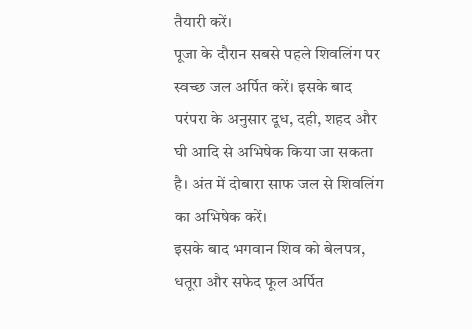तैयारी करें।
पूजा के दौरान सबसे पहले शिवलिंग पर स्वच्छ जल अर्पित करें। इसके बाद परंपरा के अनुसार दूध, दही, शहद और घी आदि से अभिषेक किया जा सकता है। अंत में दोबारा साफ जल से शिवलिंग का अभिषेक करें।
इसके बाद भगवान शिव को बेलपत्र, धतूरा और सफेद फूल अर्पित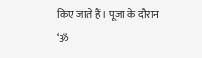किए जाते हैं। पूजा के दौरान ‘ॐ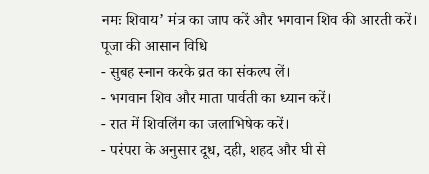नमः शिवाय’ मंत्र का जाप करें और भगवान शिव की आरती करें।
पूजा की आसान विधि
- सुबह स्नान करके व्रत का संकल्प लें।
- भगवान शिव और माता पार्वती का ध्यान करें।
- रात में शिवलिंग का जलाभिषेक करें।
- परंपरा के अनुसार दूध, दही, शहद और घी से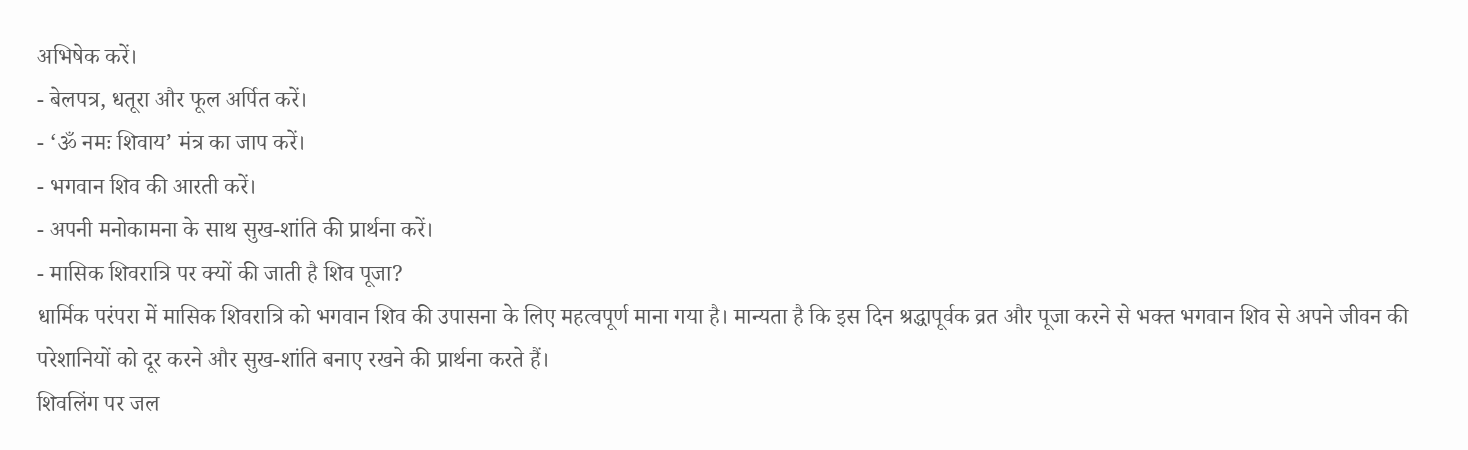अभिषेक करें।
- बेलपत्र, धतूरा और फूल अर्पित करें।
- ‘ॐ नमः शिवाय’ मंत्र का जाप करें।
- भगवान शिव की आरती करें।
- अपनी मनोकामना के साथ सुख-शांति की प्रार्थना करें।
- मासिक शिवरात्रि पर क्यों की जाती है शिव पूजा?
धार्मिक परंपरा में मासिक शिवरात्रि को भगवान शिव की उपासना के लिए महत्वपूर्ण माना गया है। मान्यता है कि इस दिन श्रद्धापूर्वक व्रत और पूजा करने से भक्त भगवान शिव से अपने जीवन की परेशानियों को दूर करने और सुख-शांति बनाए रखने की प्रार्थना करते हैं।
शिवलिंग पर जल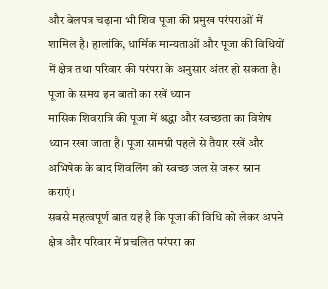और बेलपत्र चढ़ाना भी शिव पूजा की प्रमुख परंपराओं में शामिल है। हालांकि, धार्मिक मान्यताओं और पूजा की विधियों में क्षेत्र तथा परिवार की परंपरा के अनुसार अंतर हो सकता है।
पूजा के समय इन बातों का रखें ध्यान
मासिक शिवरात्रि की पूजा में श्रद्धा और स्वच्छता का विशेष ध्यान रखा जाता है। पूजा सामग्री पहले से तैयार रखें और अभिषेक के बाद शिवलिंग को स्वच्छ जल से जरूर स्नान कराएं।
सबसे महत्वपूर्ण बात यह है कि पूजा की विधि को लेकर अपने क्षेत्र और परिवार में प्रचलित परंपरा का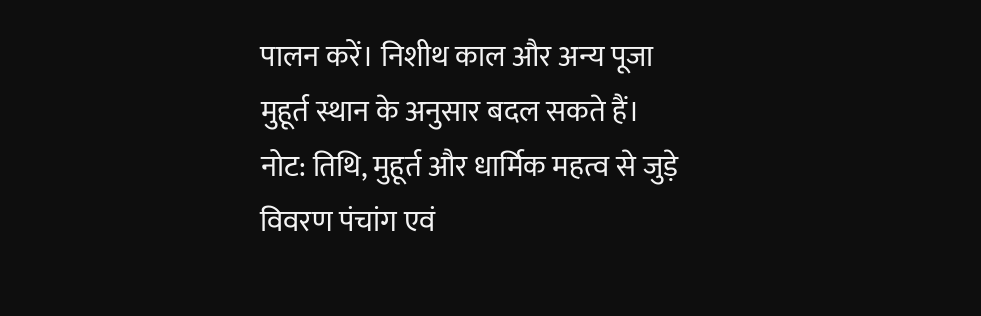पालन करें। निशीथ काल और अन्य पूजा मुहूर्त स्थान के अनुसार बदल सकते हैं।
नोट: तिथि, मुहूर्त और धार्मिक महत्व से जुड़े विवरण पंचांग एवं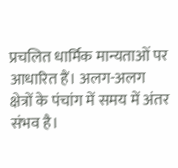प्रचलित धार्मिक मान्यताओं पर आधारित हैं। अलग-अलग क्षेत्रों के पंचांग में समय में अंतर संभव है।